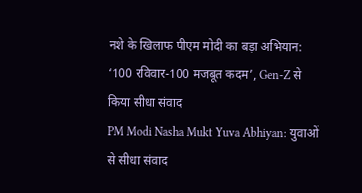नशे के खिलाफ पीएम मोदी का बड़ा अभियान: ‘100 रविवार-100 मजबूत कदम’, Gen-Z से किया सीधा संवाद
PM Modi Nasha Mukt Yuva Abhiyan: युवाओं से सीधा संवाद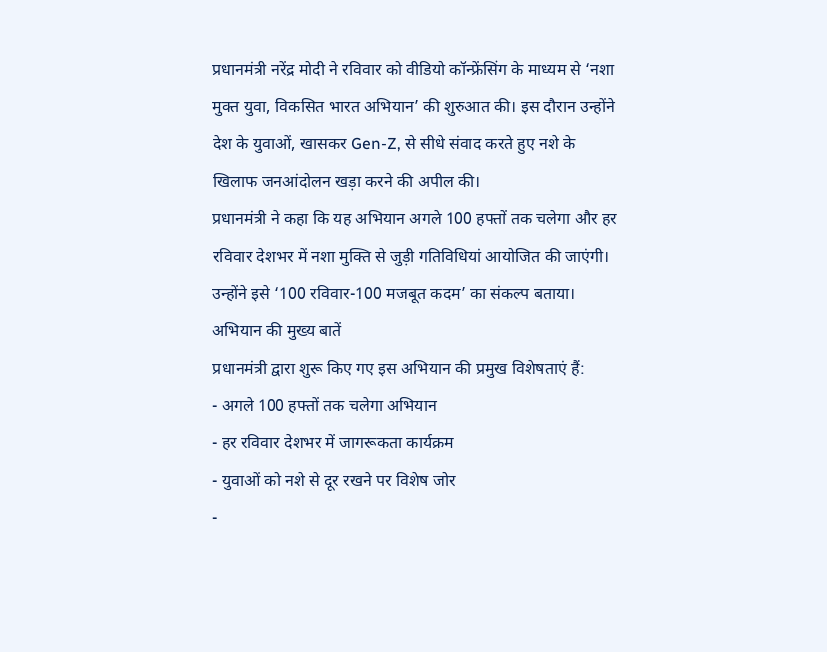प्रधानमंत्री नरेंद्र मोदी ने रविवार को वीडियो कॉन्फ्रेंसिंग के माध्यम से ‘नशा मुक्त युवा, विकसित भारत अभियान’ की शुरुआत की। इस दौरान उन्होंने देश के युवाओं, खासकर Gen-Z, से सीधे संवाद करते हुए नशे के खिलाफ जनआंदोलन खड़ा करने की अपील की।
प्रधानमंत्री ने कहा कि यह अभियान अगले 100 हफ्तों तक चलेगा और हर रविवार देशभर में नशा मुक्ति से जुड़ी गतिविधियां आयोजित की जाएंगी। उन्होंने इसे ‘100 रविवार-100 मजबूत कदम’ का संकल्प बताया।
अभियान की मुख्य बातें
प्रधानमंत्री द्वारा शुरू किए गए इस अभियान की प्रमुख विशेषताएं हैं:
- अगले 100 हफ्तों तक चलेगा अभियान
- हर रविवार देशभर में जागरूकता कार्यक्रम
- युवाओं को नशे से दूर रखने पर विशेष जोर
-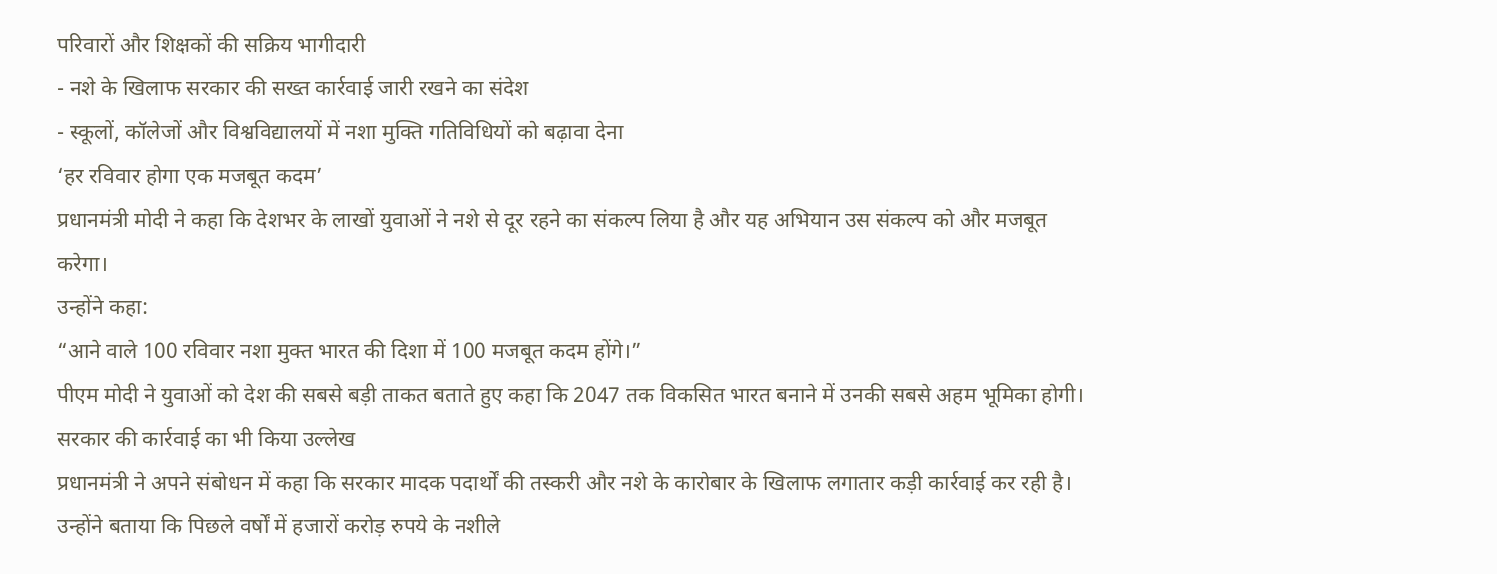परिवारों और शिक्षकों की सक्रिय भागीदारी
- नशे के खिलाफ सरकार की सख्त कार्रवाई जारी रखने का संदेश
- स्कूलों, कॉलेजों और विश्वविद्यालयों में नशा मुक्ति गतिविधियों को बढ़ावा देना
‘हर रविवार होगा एक मजबूत कदम’
प्रधानमंत्री मोदी ने कहा कि देशभर के लाखों युवाओं ने नशे से दूर रहने का संकल्प लिया है और यह अभियान उस संकल्प को और मजबूत करेगा।
उन्होंने कहा:
“आने वाले 100 रविवार नशा मुक्त भारत की दिशा में 100 मजबूत कदम होंगे।”
पीएम मोदी ने युवाओं को देश की सबसे बड़ी ताकत बताते हुए कहा कि 2047 तक विकसित भारत बनाने में उनकी सबसे अहम भूमिका होगी।
सरकार की कार्रवाई का भी किया उल्लेख
प्रधानमंत्री ने अपने संबोधन में कहा कि सरकार मादक पदार्थों की तस्करी और नशे के कारोबार के खिलाफ लगातार कड़ी कार्रवाई कर रही है।
उन्होंने बताया कि पिछले वर्षों में हजारों करोड़ रुपये के नशीले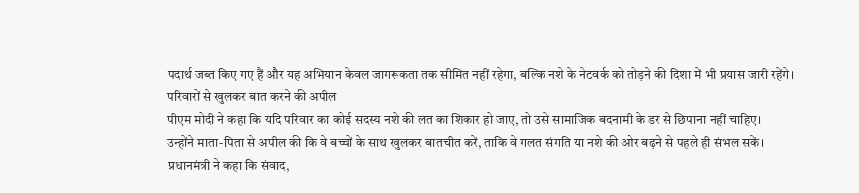पदार्थ जब्त किए गए हैं और यह अभियान केवल जागरूकता तक सीमित नहीं रहेगा, बल्कि नशे के नेटवर्क को तोड़ने की दिशा में भी प्रयास जारी रहेंगे।
परिवारों से खुलकर बात करने की अपील
पीएम मोदी ने कहा कि यदि परिवार का कोई सदस्य नशे की लत का शिकार हो जाए, तो उसे सामाजिक बदनामी के डर से छिपाना नहीं चाहिए।
उन्होंने माता-पिता से अपील की कि वे बच्चों के साथ खुलकर बातचीत करें, ताकि वे गलत संगति या नशे की ओर बढ़ने से पहले ही संभल सकें।
प्रधानमंत्री ने कहा कि संवाद,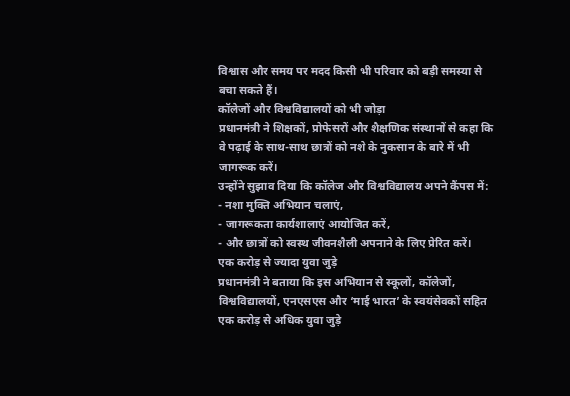विश्वास और समय पर मदद किसी भी परिवार को बड़ी समस्या से बचा सकते हैं।
कॉलेजों और विश्वविद्यालयों को भी जोड़ा
प्रधानमंत्री ने शिक्षकों, प्रोफेसरों और शैक्षणिक संस्थानों से कहा कि वे पढ़ाई के साथ-साथ छात्रों को नशे के नुकसान के बारे में भी जागरूक करें।
उन्होंने सुझाव दिया कि कॉलेज और विश्वविद्यालय अपने कैंपस में:
- नशा मुक्ति अभियान चलाएं,
- जागरूकता कार्यशालाएं आयोजित करें,
- और छात्रों को स्वस्थ जीवनशैली अपनाने के लिए प्रेरित करें।
एक करोड़ से ज्यादा युवा जुड़े
प्रधानमंत्री ने बताया कि इस अभियान से स्कूलों, कॉलेजों, विश्वविद्यालयों, एनएसएस और ‘माई भारत’ के स्वयंसेवकों सहित एक करोड़ से अधिक युवा जुड़े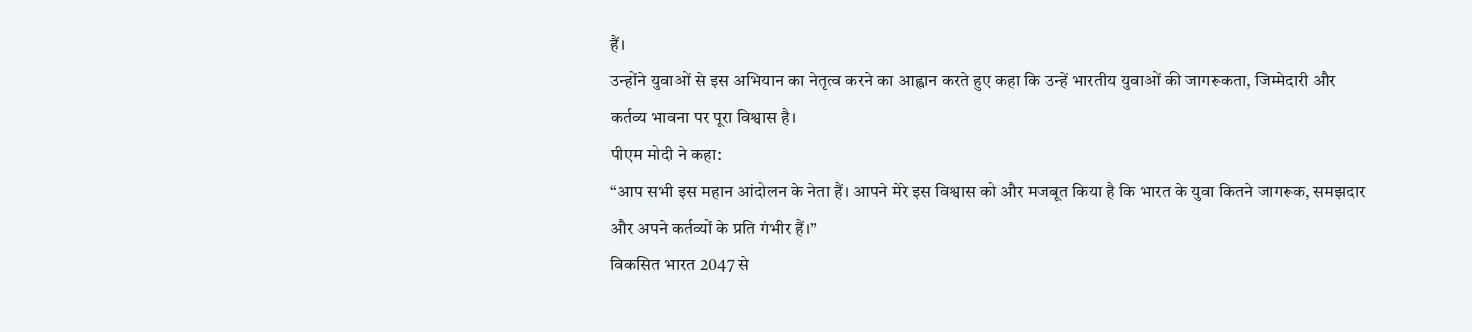हैं।
उन्होंने युवाओं से इस अभियान का नेतृत्व करने का आह्वान करते हुए कहा कि उन्हें भारतीय युवाओं की जागरूकता, जिम्मेदारी और कर्तव्य भावना पर पूरा विश्वास है।
पीएम मोदी ने कहा:
“आप सभी इस महान आंदोलन के नेता हैं। आपने मेरे इस विश्वास को और मजबूत किया है कि भारत के युवा कितने जागरूक, समझदार और अपने कर्तव्यों के प्रति गंभीर हैं।”
विकसित भारत 2047 से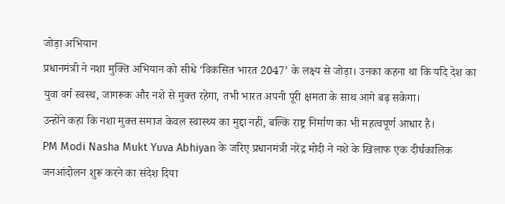जोड़ा अभियान
प्रधानमंत्री ने नशा मुक्ति अभियान को सीधे ‘विकसित भारत 2047’ के लक्ष्य से जोड़ा। उनका कहना था कि यदि देश का युवा वर्ग स्वस्थ, जागरूक और नशे से मुक्त रहेगा, तभी भारत अपनी पूरी क्षमता के साथ आगे बढ़ सकेगा।
उन्होंने कहा कि नशा मुक्त समाज केवल स्वास्थ्य का मुद्दा नहीं, बल्कि राष्ट्र निर्माण का भी महत्वपूर्ण आधार है।
PM Modi Nasha Mukt Yuva Abhiyan के जरिए प्रधानमंत्री नरेंद्र मोदी ने नशे के खिलाफ एक दीर्घकालिक जनआंदोलन शुरू करने का संदेश दिया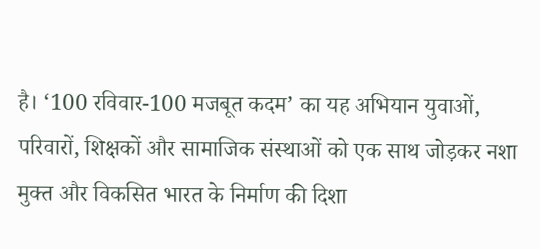है। ‘100 रविवार-100 मजबूत कदम’ का यह अभियान युवाओं, परिवारों, शिक्षकों और सामाजिक संस्थाओं को एक साथ जोड़कर नशा मुक्त और विकसित भारत के निर्माण की दिशा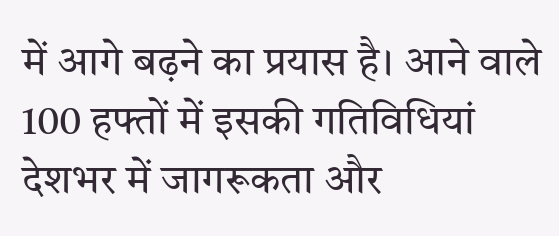में आगे बढ़ने का प्रयास है। आने वाले 100 हफ्तों में इसकी गतिविधियां देशभर में जागरूकता और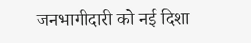जनभागीदारी को नई दिशा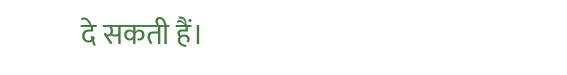दे सकती हैं।